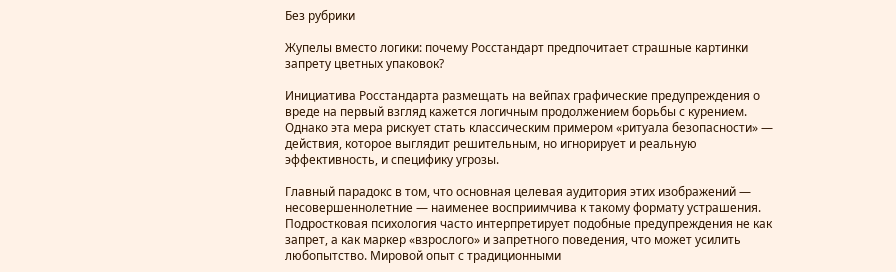Без рубрики

Жупелы вместо логики: почему Росстандарт предпочитает страшные картинки запрету цветных упаковок?

Инициатива Росстандарта размещать на вейпах графические предупреждения о вреде на первый взгляд кажется логичным продолжением борьбы с курением. Однако эта мера рискует стать классическим примером «ритуала безопасности» — действия, которое выглядит решительным, но игнорирует и реальную эффективность, и специфику угрозы.

Главный парадокс в том, что основная целевая аудитория этих изображений — несовершеннолетние — наименее восприимчива к такому формату устрашения. Подростковая психология часто интерпретирует подобные предупреждения не как запрет, а как маркер «взрослого» и запретного поведения, что может усилить любопытство. Мировой опыт с традиционными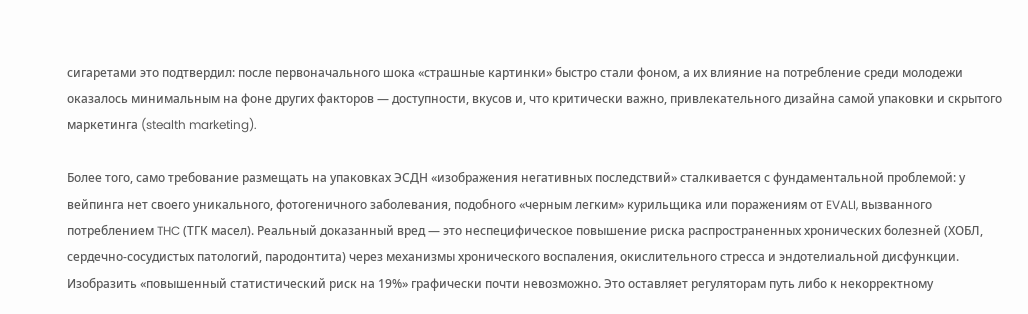сигаретами это подтвердил: после первоначального шока «страшные картинки» быстро стали фоном, а их влияние на потребление среди молодежи оказалось минимальным на фоне других факторов — доступности, вкусов и, что критически важно, привлекательного дизайна самой упаковки и скрытого маркетинга (stealth marketing).

Более того, само требование размещать на упаковках ЭСДН «изображения негативных последствий» сталкивается с фундаментальной проблемой: у вейпинга нет своего уникального, фотогеничного заболевания, подобного «черным легким» курильщика или поражениям от EVALI, вызванного потреблением THC (ТГК масел). Реальный доказанный вред — это неспецифическое повышение риска распространенных хронических болезней (ХОБЛ, сердечно-сосудистых патологий, пародонтита) через механизмы хронического воспаления, окислительного стресса и эндотелиальной дисфункции. Изобразить «повышенный статистический риск на 19%» графически почти невозможно. Это оставляет регуляторам путь либо к некорректному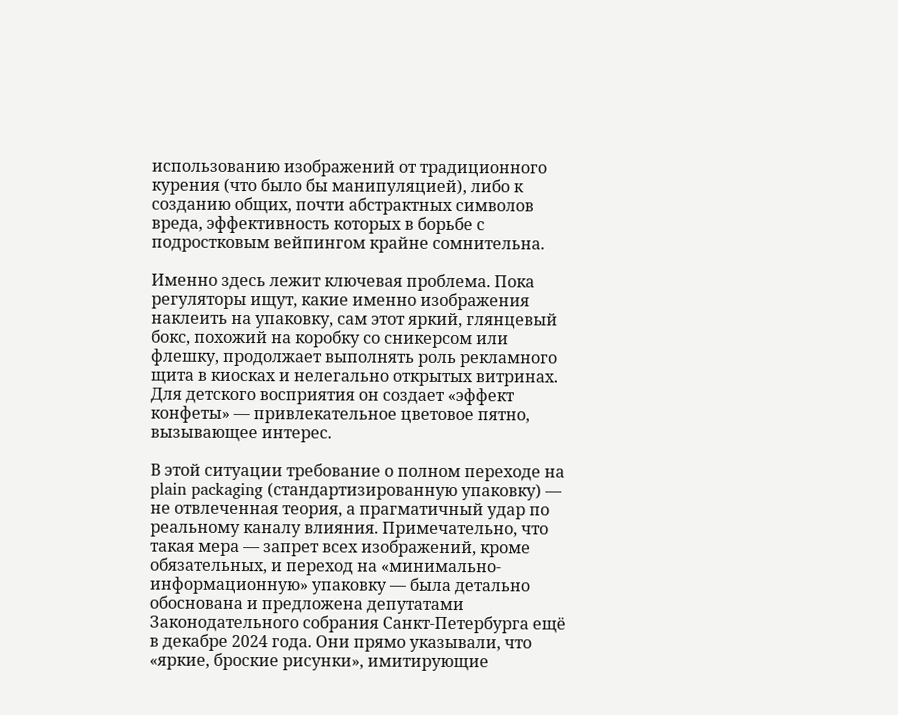использованию изображений от традиционного курения (что было бы манипуляцией), либо к созданию общих, почти абстрактных символов вреда, эффективность которых в борьбе с подростковым вейпингом крайне сомнительна.

Именно здесь лежит ключевая проблема. Пока регуляторы ищут, какие именно изображения наклеить на упаковку, сам этот яркий, глянцевый бокс, похожий на коробку со сникерсом или флешку, продолжает выполнять роль рекламного щита в киосках и нелегально открытых витринах. Для детского восприятия он создает «эффект конфеты» — привлекательное цветовое пятно, вызывающее интерес.

В этой ситуации требование о полном переходе на plain packaging (стандартизированную упаковку) — не отвлеченная теория, а прагматичный удар по реальному каналу влияния. Примечательно, что такая мера — запрет всех изображений, кроме обязательных, и переход на «минимально-информационную» упаковку — была детально обоснована и предложена депутатами Законодательного собрания Санкт-Петербурга ещё в декабре 2024 года. Они прямо указывали, что «яркие, броские рисунки», имитирующие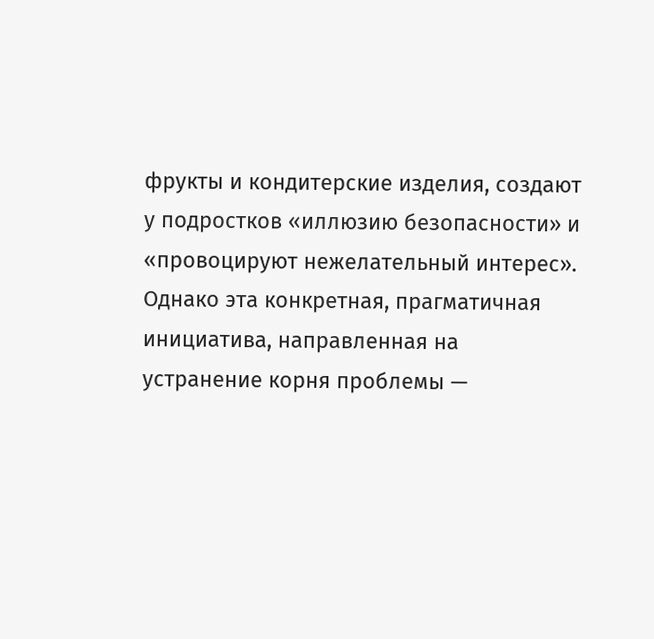фрукты и кондитерские изделия, создают у подростков «иллюзию безопасности» и «провоцируют нежелательный интерес». Однако эта конкретная, прагматичная инициатива, направленная на устранение корня проблемы —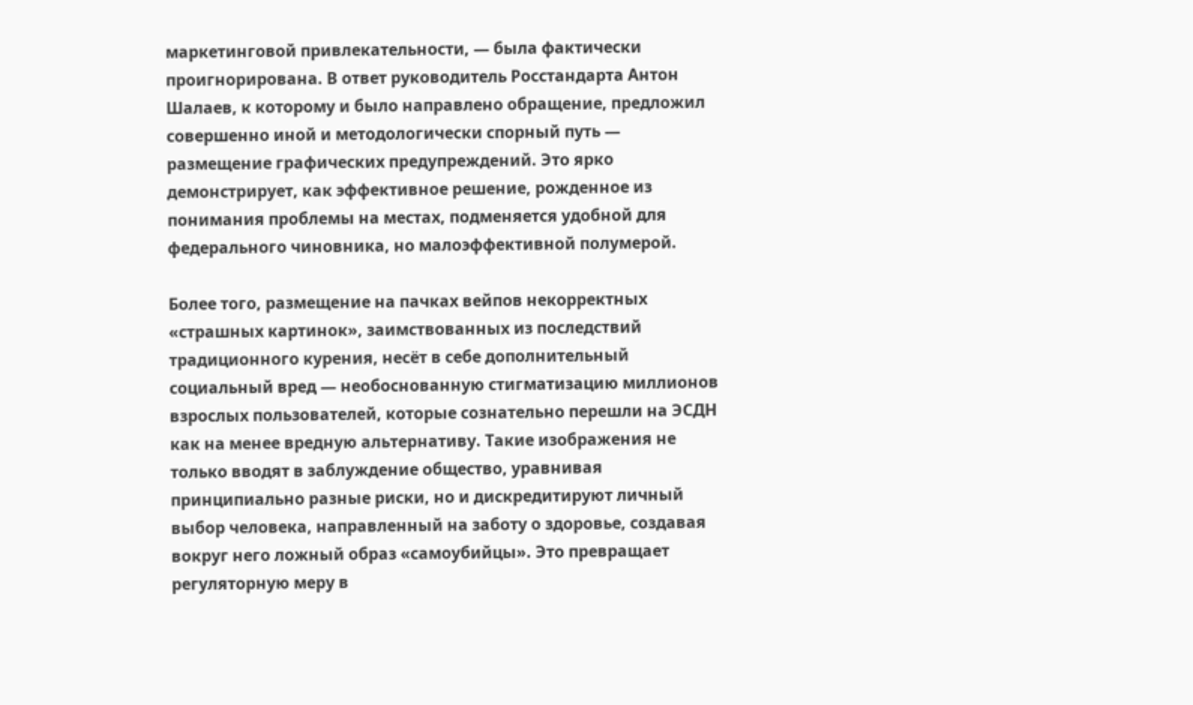маркетинговой привлекательности, — была фактически проигнорирована. В ответ руководитель Росстандарта Антон Шалаев, к которому и было направлено обращение, предложил совершенно иной и методологически спорный путь — размещение графических предупреждений. Это ярко демонстрирует, как эффективное решение, рожденное из понимания проблемы на местах, подменяется удобной для федерального чиновника, но малоэффективной полумерой.

Более того, размещение на пачках вейпов некорректных «страшных картинок», заимствованных из последствий традиционного курения, несёт в себе дополнительный социальный вред — необоснованную стигматизацию миллионов взрослых пользователей, которые сознательно перешли на ЭСДН как на менее вредную альтернативу. Такие изображения не только вводят в заблуждение общество, уравнивая принципиально разные риски, но и дискредитируют личный выбор человека, направленный на заботу о здоровье, создавая вокруг него ложный образ «самоубийцы». Это превращает регуляторную меру в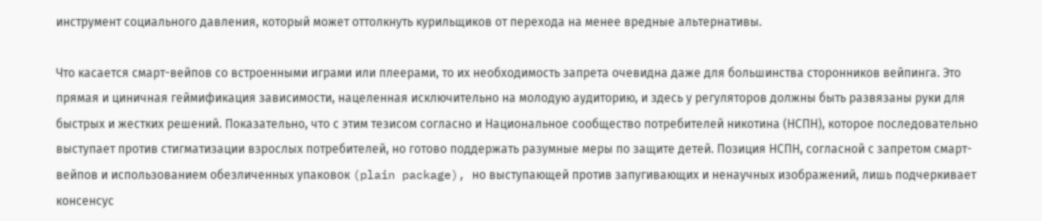инструмент социального давления, который может оттолкнуть курильщиков от перехода на менее вредные альтернативы.

Что касается смарт-вейпов со встроенными играми или плеерами, то их необходимость запрета очевидна даже для большинства сторонников вейпинга. Это прямая и циничная геймификация зависимости, нацеленная исключительно на молодую аудиторию, и здесь у регуляторов должны быть развязаны руки для быстрых и жестких решений. Показательно, что с этим тезисом согласно и Национальное сообщество потребителей никотина (НСПН), которое последовательно выступает против стигматизации взрослых потребителей, но готово поддержать разумные меры по защите детей. Позиция НСПН, согласной с запретом смарт-вейпов и использованием обезличенных упаковок (plain package), но выступающей против запугивающих и ненаучных изображений, лишь подчеркивает консенсус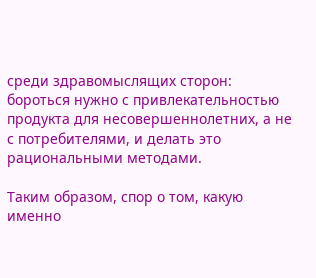среди здравомыслящих сторон: бороться нужно с привлекательностью продукта для несовершеннолетних, а не с потребителями, и делать это рациональными методами.

Таким образом, спор о том, какую именно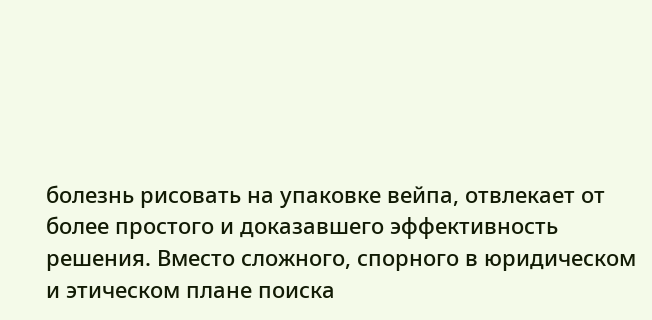болезнь рисовать на упаковке вейпа, отвлекает от более простого и доказавшего эффективность решения. Вместо сложного, спорного в юридическом и этическом плане поиска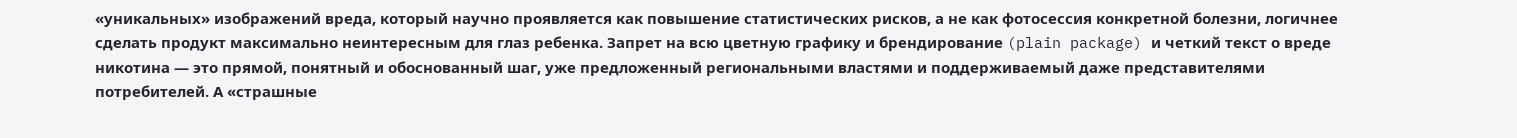«уникальных» изображений вреда, который научно проявляется как повышение статистических рисков, а не как фотосессия конкретной болезни, логичнее сделать продукт максимально неинтересным для глаз ребенка. Запрет на всю цветную графику и брендирование (plain package) и четкий текст о вреде никотина — это прямой, понятный и обоснованный шаг, уже предложенный региональными властями и поддерживаемый даже представителями потребителей. А «страшные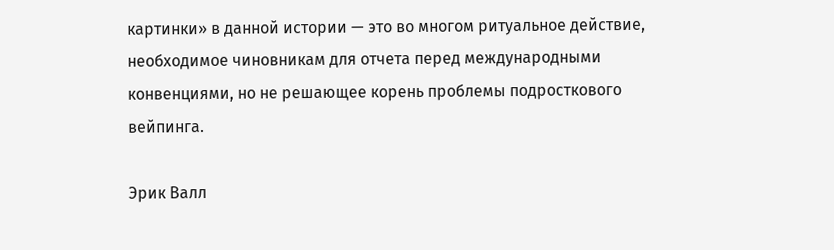картинки» в данной истории — это во многом ритуальное действие, необходимое чиновникам для отчета перед международными конвенциями, но не решающее корень проблемы подросткового вейпинга.

Эрик Валл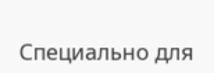Специально для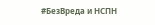#БезВреда и НСПН